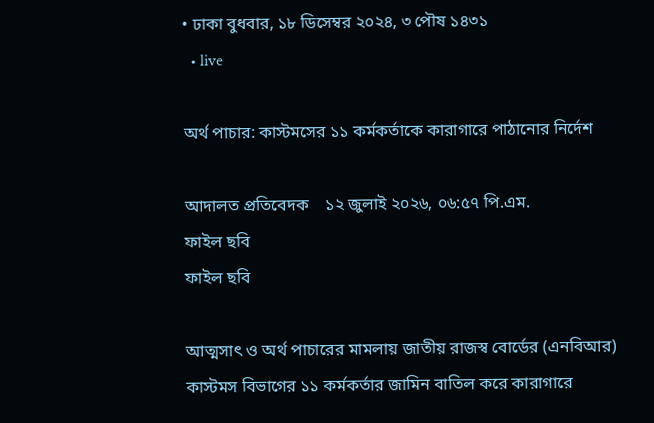• ঢাকা বুধবার, ১৮ ডিসেম্বর ২০২৪, ৩ পৌষ ১৪৩১
  • live

অর্থ পাচার: কাস্টমসের ১১ কর্মকর্তাকে কারাগারে পাঠানোর নির্দেশ

আদালত প্রতিবেদক    ১২ জুলাই ২০২৬, ০৬:৫৭ পি.এম.
ফাইল ছবি
ফাইল ছবি

আত্মসাৎ ও অর্থ পাচারের মামলায় জাতীয় রাজস্ব বোর্ডের (এনবিআর) কাস্টমস বিভাগের ১১ কর্মকর্তার জামিন বাতিল করে কারাগারে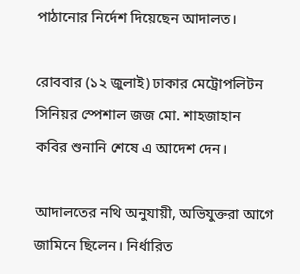পাঠানোর নির্দেশ দিয়েছেন আদালত।

রোববার (১২ জুলাই) ঢাকার মেট্রোপলিটন সিনিয়র স্পেশাল জজ মো. শাহজাহান কবির শুনানি শেষে এ আদেশ দেন।

আদালতের নথি অনুযায়ী, অভিযুক্তরা আগে জামিনে ছিলেন। নির্ধারিত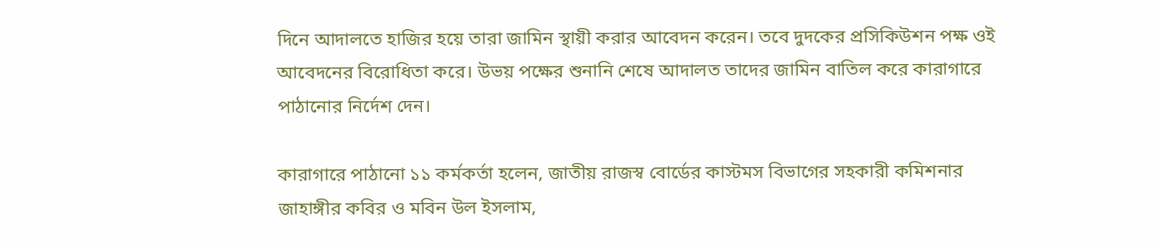দিনে আদালতে হাজির হয়ে তারা জামিন স্থায়ী করার আবেদন করেন। তবে দুদকের প্রসিকিউশন পক্ষ ওই আবেদনের বিরোধিতা করে। উভয় পক্ষের শুনানি শেষে আদালত তাদের জামিন বাতিল করে কারাগারে পাঠানোর নির্দেশ দেন।

কারাগারে পাঠানো ১১ কর্মকর্তা হলেন, জাতীয় রাজস্ব বোর্ডের কাস্টমস বিভাগের সহকারী কমিশনার জাহাঙ্গীর কবির ও মবিন উল ইসলাম,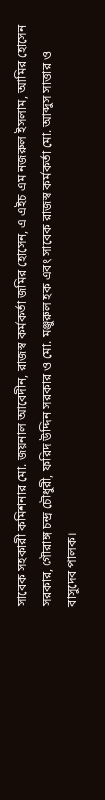সাবেক সহকারী কমিশনার মো. জয়নাল আবেদীন, রাজস্ব কর্মকর্তা জমির হোসেন, এ এইচ এম নজরুল ইসলাম, আমির হোসেন সরকার, গৌরাঙ্গ চন্দ্র চৌধুরী, ফরিদ উদ্দিন সরকার ও মো. মঞ্জুরুল হক এবং সাবেক রাজস্ব কর্মকর্তা মো. আব্দুস সাত্তার ও বাসুদেব পালক।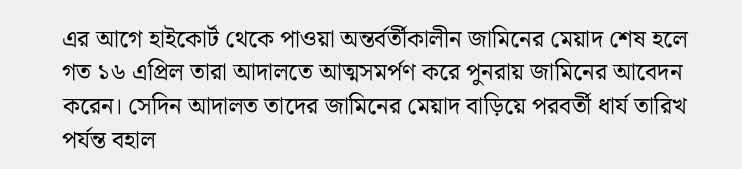এর আগে হাইকোর্ট থেকে পাওয়া অন্তর্বর্তীকালীন জামিনের মেয়াদ শেষ হলে গত ১৬ এপ্রিল তারা আদালতে আত্মসমর্পণ করে পুনরায় জামিনের আবেদন করেন। সেদিন আদালত তাদের জামিনের মেয়াদ বাড়িয়ে পরবর্তী ধার্য তারিখ পর্যন্ত বহাল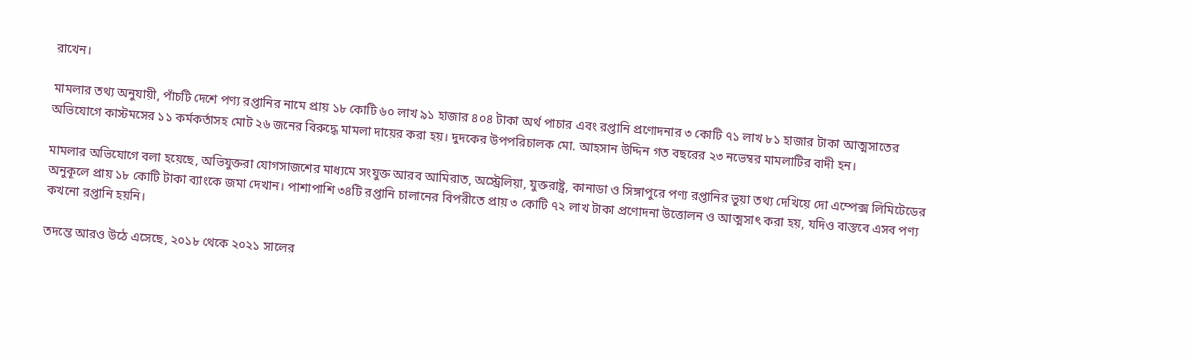রাখেন।

মামলার তথ্য অনুযায়ী, পাঁচটি দেশে পণ্য রপ্তানির নামে প্রায় ১৮ কোটি ৬০ লাখ ৯১ হাজার ৪০৪ টাকা অর্থ পাচার এবং রপ্তানি প্রণোদনার ৩ কোটি ৭১ লাখ ৮১ হাজার টাকা আত্মসাতের অভিযোগে কাস্টমসের ১১ কর্মকর্তাসহ মোট ২৬ জনের বিরুদ্ধে মামলা দায়ের করা হয়। দুদকের উপপরিচালক মো. আহসান উদ্দিন গত বছরের ২৩ নভেম্বর মামলাটির বাদী হন।

মামলার অভিযোগে বলা হয়েছে, অভিযুক্তরা যোগসাজশের মাধ্যমে সংযুক্ত আরব আমিরাত, অস্ট্রেলিয়া, যুক্তরাষ্ট্র, কানাডা ও সিঙ্গাপুরে পণ্য রপ্তানির ভুয়া তথ্য দেখিয়ে দো এম্পেক্স লিমিটেডের অনুকূলে প্রায় ১৮ কোটি টাকা ব্যাংকে জমা দেখান। পাশাপাশি ৩৪টি রপ্তানি চালানের বিপরীতে প্রায় ৩ কোটি ৭২ লাখ টাকা প্রণোদনা উত্তোলন ও আত্মসাৎ করা হয়, যদিও বাস্তবে এসব পণ্য কখনো রপ্তানি হয়নি।

তদন্তে আরও উঠে এসেছে, ২০১৮ থেকে ২০২১ সালের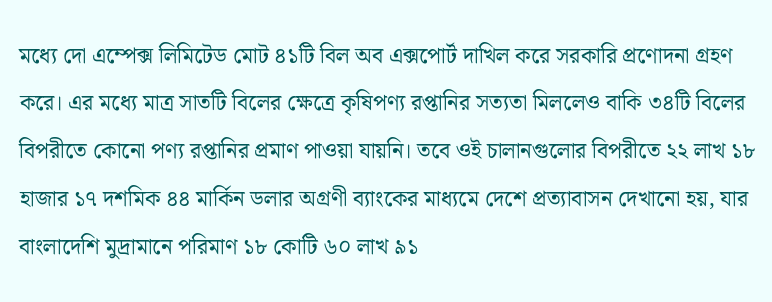মধ্যে দো এম্পেক্স লিমিটেড মোট ৪১টি বিল অব এক্সপোর্ট দাখিল করে সরকারি প্রণোদনা গ্রহণ করে। এর মধ্যে মাত্র সাতটি বিলের ক্ষেত্রে কৃষিপণ্য রপ্তানির সত্যতা মিললেও বাকি ৩৪টি বিলের বিপরীতে কোনো পণ্য রপ্তানির প্রমাণ পাওয়া যায়নি। তবে ওই চালানগুলোর বিপরীতে ২২ লাখ ১৮ হাজার ১৭ দশমিক ৪৪ মার্কিন ডলার অগ্রণী ব্যাংকের মাধ্যমে দেশে প্রত্যাবাসন দেখানো হয়, যার বাংলাদেশি মুদ্রামানে পরিমাণ ১৮ কোটি ৬০ লাখ ৯১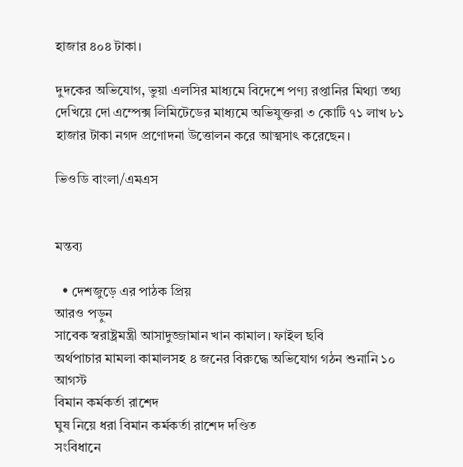হাজার ৪০৪ টাকা।

দুদকের অভিযোগ, ভুয়া এলসির মাধ্যমে বিদেশে পণ্য রপ্তানির মিথ্যা তথ্য দেখিয়ে দো এম্পেক্স লিমিটেডের মাধ্যমে অভিযুক্তরা ৩ কোটি ৭১ লাখ ৮১ হাজার টাকা নগদ প্রণোদনা উত্তোলন করে আত্মসাৎ করেছেন।

ভিওডি বাংলা/এমএস


মন্তব্য

  • দেশজুড়ে এর পাঠক প্রিয়
আরও পড়ুন
সাবেক স্বরাষ্ট্রমন্ত্রী আসাদুজ্জামান খান কামাল। ফাইল ছবি
অর্থপাচার মামলা কামালসহ ৪ জনের বিরুদ্ধে অভিযোগ গঠন শুনানি ১০ আগস্ট
বিমান কর্মকর্তা রাশেদ
ঘুষ নিয়ে ধরা বিমান কর্মকর্তা রাশেদ দণ্ডিত
সংবিধানে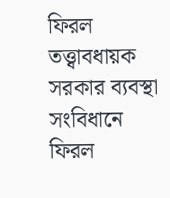ফিরল তত্ত্বাবধায়ক সরকার ব্যবস্থা
সংবিধানে ফিরল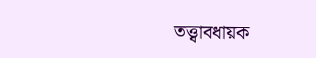তত্ত্বাবধায়ক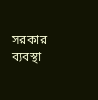সরকার ব্যবস্থা